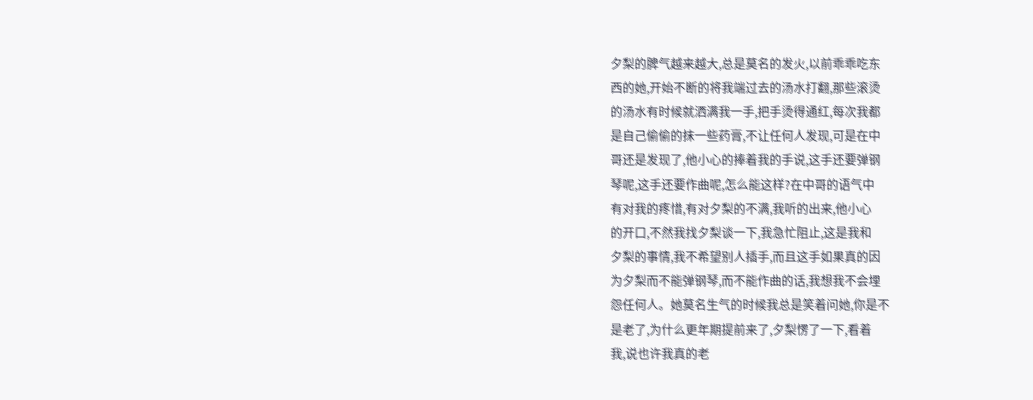夕梨的脾气越来越大,总是莫名的发火,以前乖乖吃东
西的她,开始不断的将我端过去的汤水打翻,那些滚烫
的汤水有时候就洒满我一手,把手烫得通红,每次我都
是自己偷偷的抹一些药膏,不让任何人发现,可是在中
哥还是发现了,他小心的捧着我的手说,这手还要弹钢
琴呢,这手还要作曲呢,怎么能这样?在中哥的语气中
有对我的疼惜,有对夕梨的不满,我听的出来,他小心
的开口,不然我找夕梨谈一下,我急忙阻止,这是我和
夕梨的事情,我不希望别人插手,而且这手如果真的因
为夕梨而不能弹钢琴,而不能作曲的话,我想我不会埋
怨任何人。她莫名生气的时候我总是笑着问她,你是不
是老了,为什么更年期提前来了,夕梨愣了一下,看着
我,说也许我真的老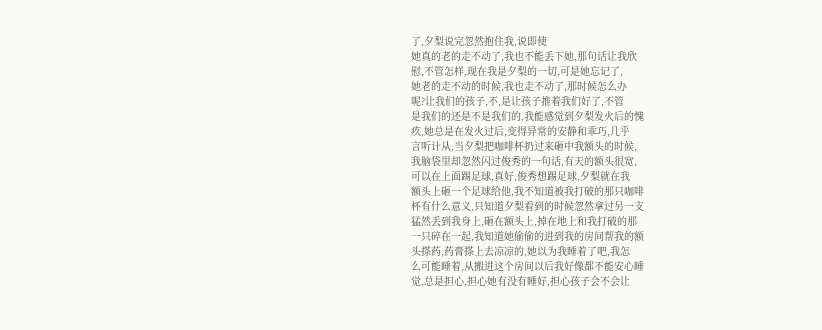了,夕梨说完忽然抱住我,说即使
她真的老的走不动了,我也不能丢下她,那句话让我欣
慰,不管怎样,现在我是夕梨的一切,可是她忘记了,
她老的走不动的时候,我也走不动了,那时候怎么办
呢?让我们的孩子,不,是让孩子推着我们好了,不管
是我们的还是不是我们的,我能感觉到夕梨发火后的愧
疚,她总是在发火过后,变得异常的安静和乖巧,几乎
言听计从,当夕梨把咖啡杯扔过来砸中我额头的时候,
我脑袋里却忽然闪过俊秀的一句话,有天的额头很宽,
可以在上面踢足球,真好,俊秀想踢足球,夕梨就在我
额头上砸一个足球给他,我不知道被我打破的那只咖啡
杯有什么意义,只知道夕梨看到的时候忽然拿过另一支
猛然丢到我身上,砸在额头上,掉在地上和我打破的那
一只碎在一起,我知道她偷偷的进到我的房间帮我的额
头搽药,药膏搽上去凉凉的,她以为我睡着了吧,我怎
么可能睡着,从搬进这个房间以后我好像都不能安心睡
觉,总是担心,担心她有没有睡好,担心孩子会不会让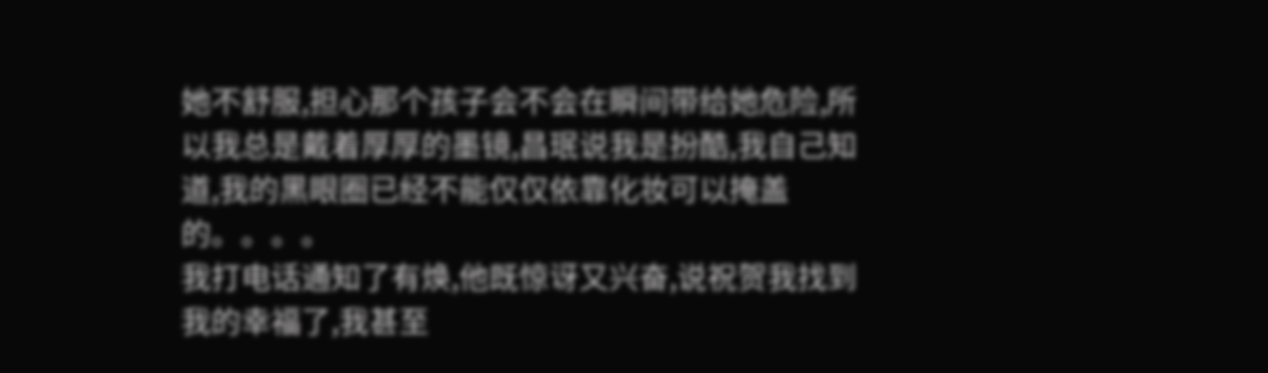她不舒服,担心那个孩子会不会在瞬间带给她危险,所
以我总是戴着厚厚的墨镜,昌珉说我是扮酷,我自己知
道,我的黑眼圈已经不能仅仅依靠化妆可以掩盖
的。。。。
我打电话通知了有焕,他既惊讶又兴奋,说祝贺我找到
我的幸福了,我甚至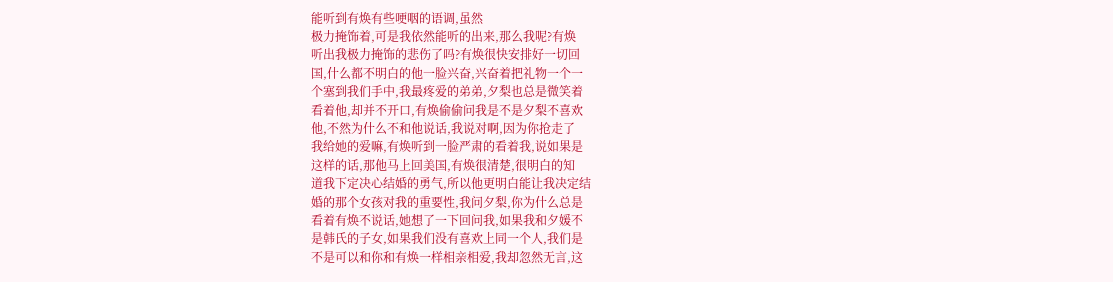能听到有焕有些哽咽的语调,虽然
极力掩饰着,可是我依然能听的出来,那么我呢?有焕
听出我极力掩饰的悲伤了吗?有焕很快安排好一切回
国,什么都不明白的他一脸兴奋,兴奋着把礼物一个一
个塞到我们手中,我最疼爱的弟弟,夕梨也总是微笑着
看着他,却并不开口,有焕偷偷问我是不是夕梨不喜欢
他,不然为什么不和他说话,我说对啊,因为你抢走了
我给她的爱嘛,有焕听到一脸严肃的看着我,说如果是
这样的话,那他马上回美国,有焕很清楚,很明白的知
道我下定决心结婚的勇气,所以他更明白能让我决定结
婚的那个女孩对我的重要性,我问夕梨,你为什么总是
看着有焕不说话,她想了一下回问我,如果我和夕媛不
是韩氏的子女,如果我们没有喜欢上同一个人,我们是
不是可以和你和有焕一样相亲相爱,我却忽然无言,这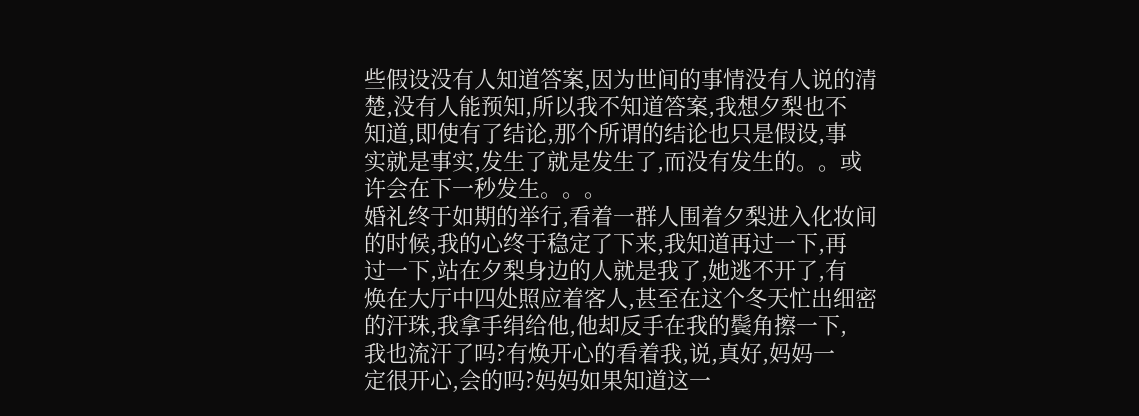些假设没有人知道答案,因为世间的事情没有人说的清
楚,没有人能预知,所以我不知道答案,我想夕梨也不
知道,即使有了结论,那个所谓的结论也只是假设,事
实就是事实,发生了就是发生了,而没有发生的。。或
许会在下一秒发生。。。
婚礼终于如期的举行,看着一群人围着夕梨进入化妆间
的时候,我的心终于稳定了下来,我知道再过一下,再
过一下,站在夕梨身边的人就是我了,她逃不开了,有
焕在大厅中四处照应着客人,甚至在这个冬天忙出细密
的汗珠,我拿手绢给他,他却反手在我的鬓角擦一下,
我也流汗了吗?有焕开心的看着我,说,真好,妈妈一
定很开心,会的吗?妈妈如果知道这一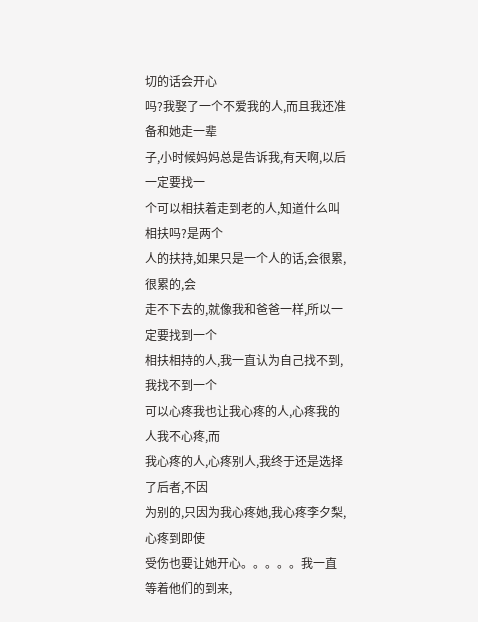切的话会开心
吗?我娶了一个不爱我的人,而且我还准备和她走一辈
子,小时候妈妈总是告诉我,有天啊,以后一定要找一
个可以相扶着走到老的人,知道什么叫相扶吗?是两个
人的扶持,如果只是一个人的话,会很累,很累的,会
走不下去的,就像我和爸爸一样,所以一定要找到一个
相扶相持的人,我一直认为自己找不到,我找不到一个
可以心疼我也让我心疼的人,心疼我的人我不心疼,而
我心疼的人,心疼别人,我终于还是选择了后者,不因
为别的,只因为我心疼她,我心疼李夕梨,心疼到即使
受伤也要让她开心。。。。。我一直等着他们的到来,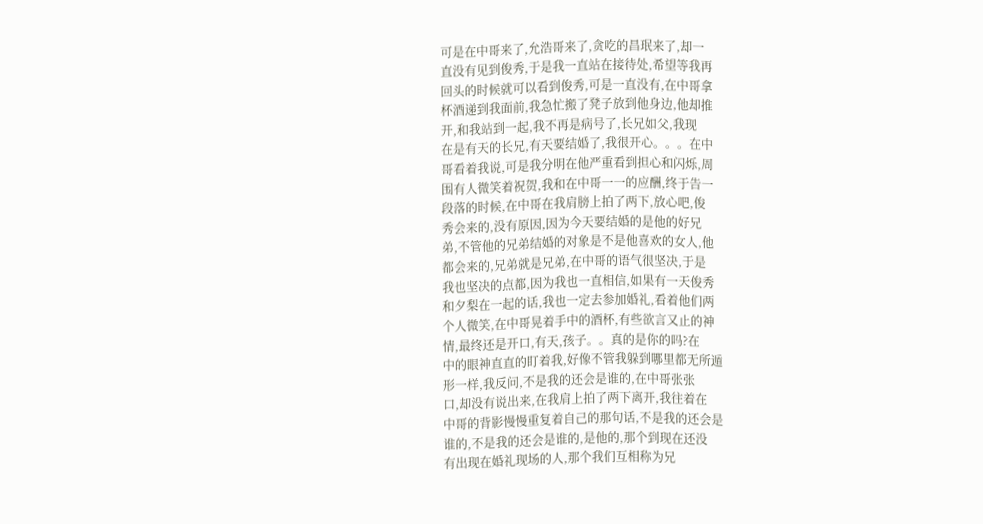可是在中哥来了,允浩哥来了,贪吃的昌珉来了,却一
直没有见到俊秀,于是我一直站在接待处,希望等我再
回头的时候就可以看到俊秀,可是一直没有,在中哥拿
杯酒递到我面前,我急忙搬了凳子放到他身边,他却推
开,和我站到一起,我不再是病号了,长兄如父,我现
在是有天的长兄,有天要结婚了,我很开心。。。在中
哥看着我说,可是我分明在他严重看到担心和闪烁,周
围有人微笑着祝贺,我和在中哥一一的应酬,终于告一
段落的时候,在中哥在我肩膀上拍了两下,放心吧,俊
秀会来的,没有原因,因为今天要结婚的是他的好兄
弟,不管他的兄弟结婚的对象是不是他喜欢的女人,他
都会来的,兄弟就是兄弟,在中哥的语气很坚决,于是
我也坚决的点都,因为我也一直相信,如果有一天俊秀
和夕梨在一起的话,我也一定去参加婚礼,看着他们两
个人微笑,在中哥晃着手中的酒杯,有些欲言又止的神
情,最终还是开口,有天,孩子。。真的是你的吗?在
中的眼神直直的盯着我,好像不管我躲到哪里都无所遁
形一样,我反问,不是我的还会是谁的,在中哥张张
口,却没有说出来,在我肩上拍了两下离开,我往着在
中哥的背影慢慢重复着自己的那句话,不是我的还会是
谁的,不是我的还会是谁的,是他的,那个到现在还没
有出现在婚礼现场的人,那个我们互相称为兄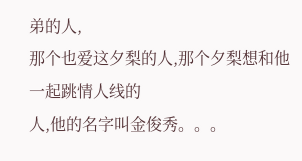弟的人,
那个也爱这夕梨的人,那个夕梨想和他一起跳情人线的
人,他的名字叫金俊秀。。。